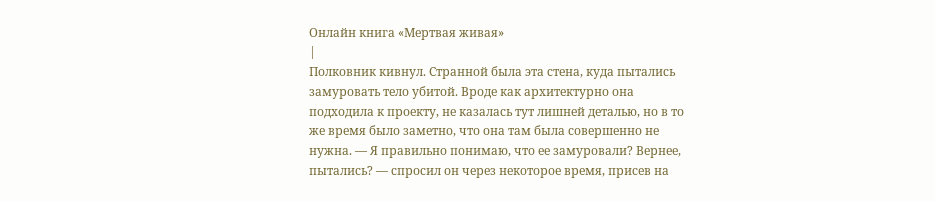Онлайн книга «Мертвая живая»
|
Полковник кивнул. Странной была эта стена, куда пытались замуровать тело убитой. Вроде как архитектурно она подходила к проекту, не казалась тут лишней деталью, но в то же время было заметно, что она там была совершенно не нужна. — Я правильно понимаю, что ее замуровали? Вернее, пытались? — спросил он через некоторое время, присев на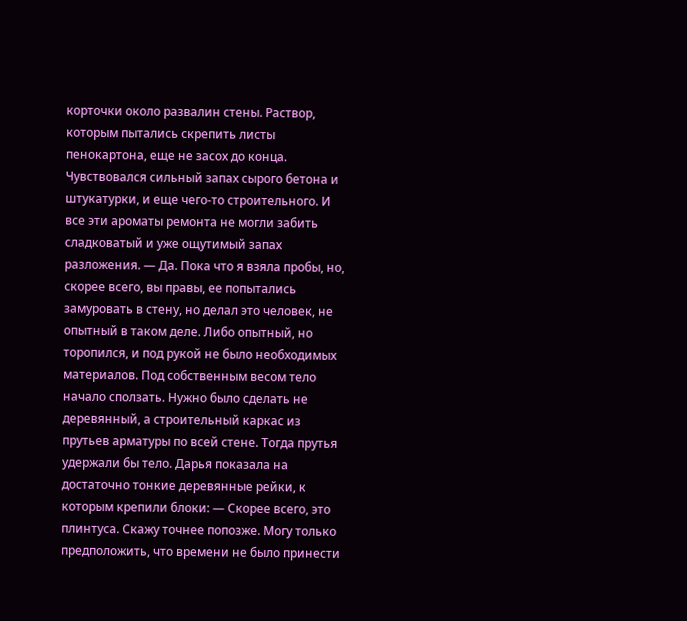корточки около развалин стены. Раствор, которым пытались скрепить листы пенокартона, еще не засох до конца. Чувствовался сильный запах сырого бетона и штукатурки, и еще чего-то строительного. И все эти ароматы ремонта не могли забить сладковатый и уже ощутимый запах разложения. — Да. Пока что я взяла пробы, но, скорее всего, вы правы, ее попытались замуровать в стену, но делал это человек, не опытный в таком деле. Либо опытный, но торопился, и под рукой не было необходимых материалов. Под собственным весом тело начало сползать. Нужно было сделать не деревянный, а строительный каркас из прутьев арматуры по всей стене. Тогда прутья удержали бы тело. Дарья показала на достаточно тонкие деревянные рейки, к которым крепили блоки: — Скорее всего, это плинтуса. Скажу точнее попозже. Могу только предположить, что времени не было принести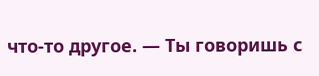что-то другое. — Ты говоришь с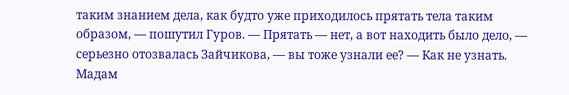таким знанием дела, как будто уже приходилось прятать тела таким образом, — пошутил Гуров. — Прятать — нет, а вот находить было дело, — серьезно отозвалась Зайчикова, — вы тоже узнали ее? — Как не узнать. Мадам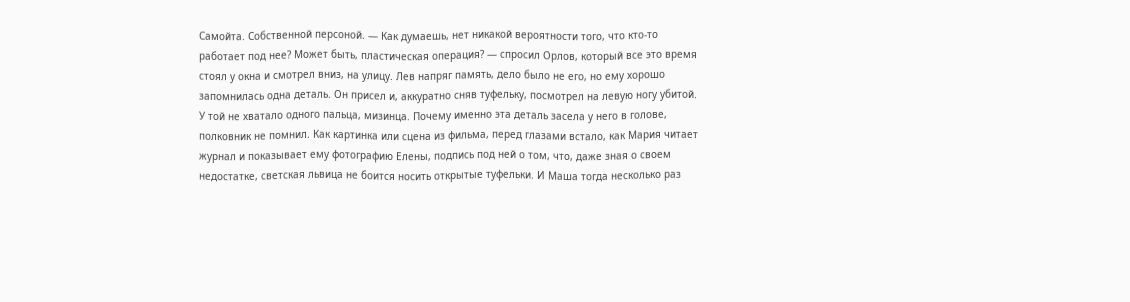Самойта. Собственной персоной. — Как думаешь, нет никакой вероятности того, что кто-то работает под нее? Может быть, пластическая операция? — спросил Орлов, который все это время стоял у окна и смотрел вниз, на улицу. Лев напряг память, дело было не его, но ему хорошо запомнилась одна деталь. Он присел и, аккуратно сняв туфельку, посмотрел на левую ногу убитой. У той не хватало одного пальца, мизинца. Почему именно эта деталь засела у него в голове, полковник не помнил. Как картинка или сцена из фильма, перед глазами встало, как Мария читает журнал и показывает ему фотографию Елены, подпись под ней о том, что, даже зная о своем недостатке, светская львица не боится носить открытые туфельки. И Маша тогда несколько раз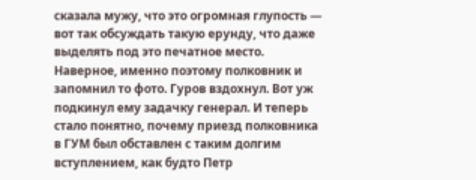сказала мужу, что это огромная глупость — вот так обсуждать такую ерунду, что даже выделять под это печатное место. Наверное, именно поэтому полковник и запомнил то фото. Гуров вздохнул. Вот уж подкинул ему задачку генерал. И теперь стало понятно, почему приезд полковника в ГУМ был обставлен с таким долгим вступлением, как будто Петр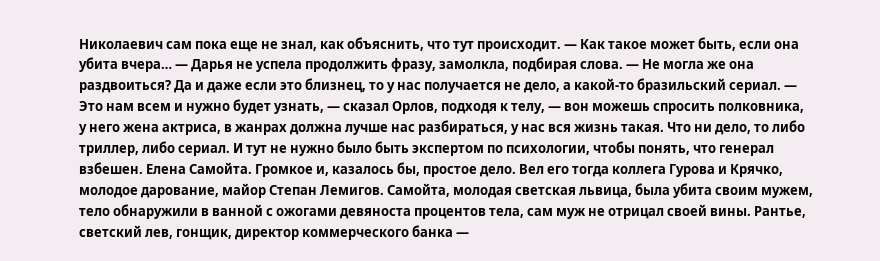Николаевич сам пока еще не знал, как объяснить, что тут происходит. — Как такое может быть, если она убита вчера… — Дарья не успела продолжить фразу, замолкла, подбирая слова. — Не могла же она раздвоиться? Да и даже если это близнец, то у нас получается не дело, а какой-то бразильский сериал. — Это нам всем и нужно будет узнать, — сказал Орлов, подходя к телу, — вон можешь спросить полковника, у него жена актриса, в жанрах должна лучше нас разбираться, у нас вся жизнь такая. Что ни дело, то либо триллер, либо сериал. И тут не нужно было быть экспертом по психологии, чтобы понять, что генерал взбешен. Елена Самойта. Громкое и, казалось бы, простое дело. Вел его тогда коллега Гурова и Крячко, молодое дарование, майор Степан Лемигов. Самойта, молодая светская львица, была убита своим мужем, тело обнаружили в ванной с ожогами девяноста процентов тела, сам муж не отрицал своей вины. Рантье, светский лев, гонщик, директор коммерческого банка —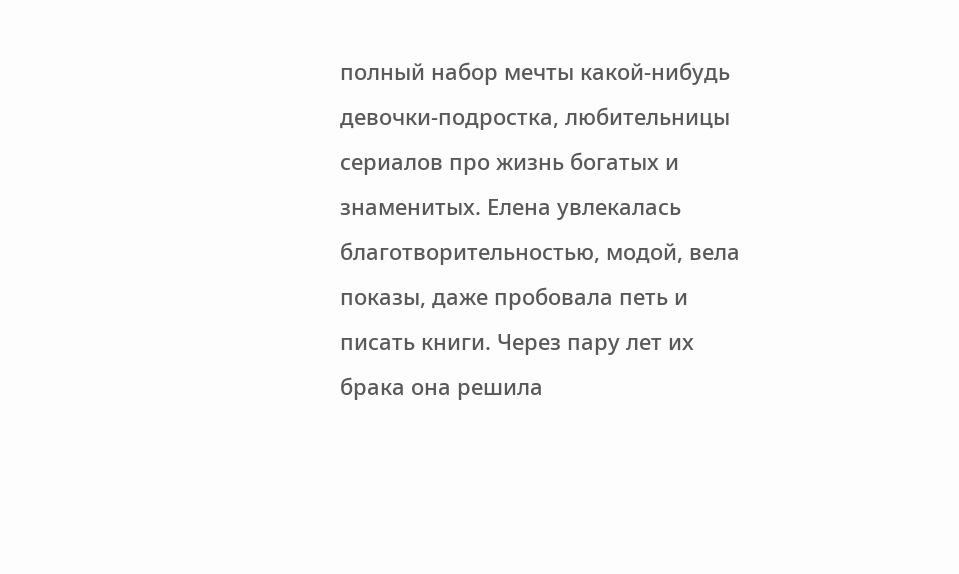полный набор мечты какой-нибудь девочки-подростка, любительницы сериалов про жизнь богатых и знаменитых. Елена увлекалась благотворительностью, модой, вела показы, даже пробовала петь и писать книги. Через пару лет их брака она решила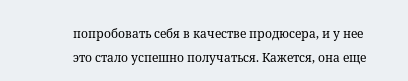попробовать себя в качестве продюсера, и у нее это стало успешно получаться. Кажется, она еще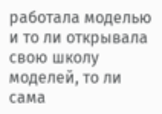работала моделью и то ли открывала свою школу моделей, то ли сама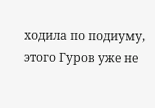ходила по подиуму, этого Гуров уже не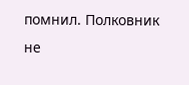помнил. Полковник не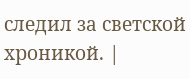следил за светской хроникой. |